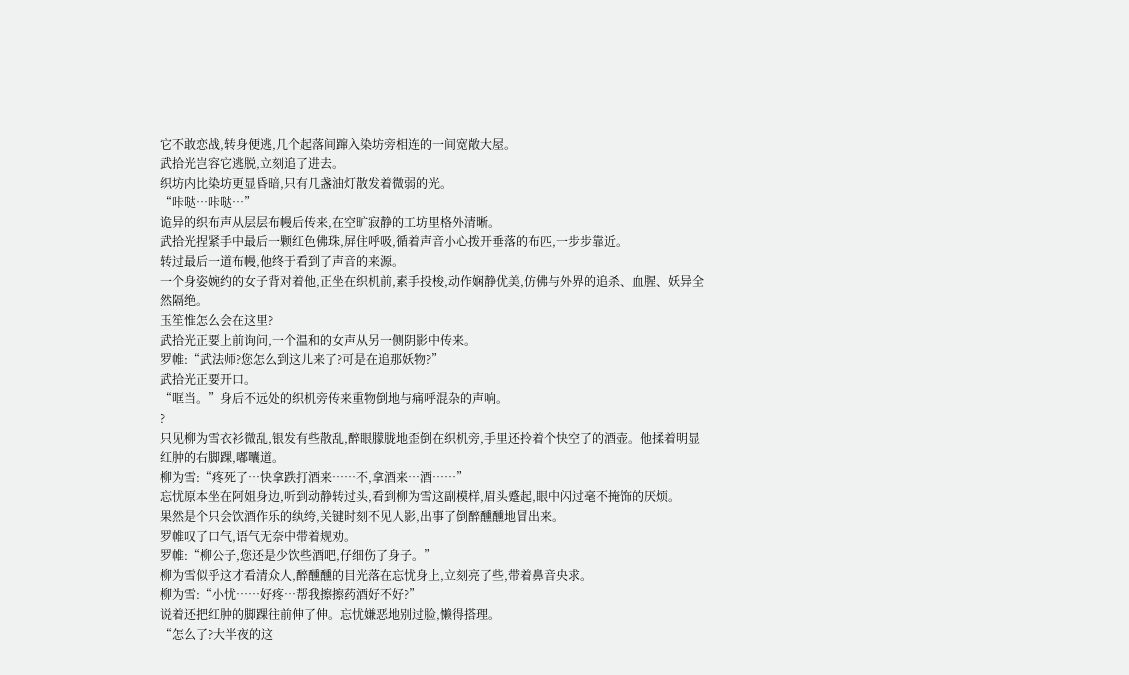它不敢恋战,转身便逃,几个起落间蹿入染坊旁相连的一间宽敞大屋。
武拾光岂容它逃脱,立刻追了进去。
织坊内比染坊更显昏暗,只有几盏油灯散发着微弱的光。
“咔哒…咔哒…”
诡异的织布声从层层布幔后传来,在空旷寂静的工坊里格外清晰。
武拾光捏紧手中最后一颗红色佛珠,屏住呼吸,循着声音小心拨开垂落的布匹,一步步靠近。
转过最后一道布幔,他终于看到了声音的来源。
一个身姿婉约的女子背对着他,正坐在织机前,素手投梭,动作娴静优美,仿佛与外界的追杀、血腥、妖异全然隔绝。
玉笙惟怎么会在这里?
武拾光正要上前询问,一个温和的女声从另一侧阴影中传来。
罗帷:“武法师?您怎么到这儿来了?可是在追那妖物?”
武拾光正要开口。
“哐当。”身后不远处的织机旁传来重物倒地与痛呼混杂的声响。
?
只见柳为雪衣衫微乱,银发有些散乱,醉眼朦胧地歪倒在织机旁,手里还拎着个快空了的酒壶。他揉着明显红肿的右脚踝,嘟囔道。
柳为雪:“疼死了…快拿跌打酒来……不,拿酒来…酒……”
忘忧原本坐在阿姐身边,听到动静转过头,看到柳为雪这副模样,眉头蹙起,眼中闪过毫不掩饰的厌烦。
果然是个只会饮酒作乐的纨绔,关键时刻不见人影,出事了倒醉醺醺地冒出来。
罗帷叹了口气,语气无奈中带着规劝。
罗帷:“柳公子,您还是少饮些酒吧,仔细伤了身子。”
柳为雪似乎这才看清众人,醉醺醺的目光落在忘忧身上,立刻亮了些,带着鼻音央求。
柳为雪:“小忧……好疼…帮我擦擦药酒好不好?”
说着还把红肿的脚踝往前伸了伸。忘忧嫌恶地别过脸,懒得搭理。
“怎么了?大半夜的这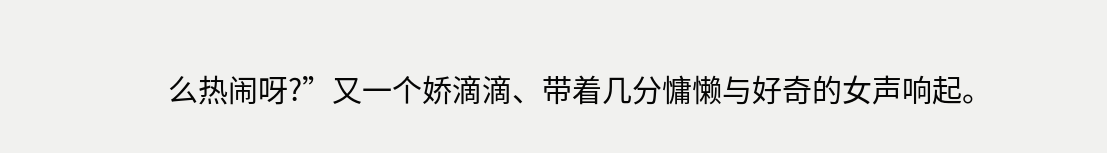么热闹呀?”又一个娇滴滴、带着几分慵懒与好奇的女声响起。